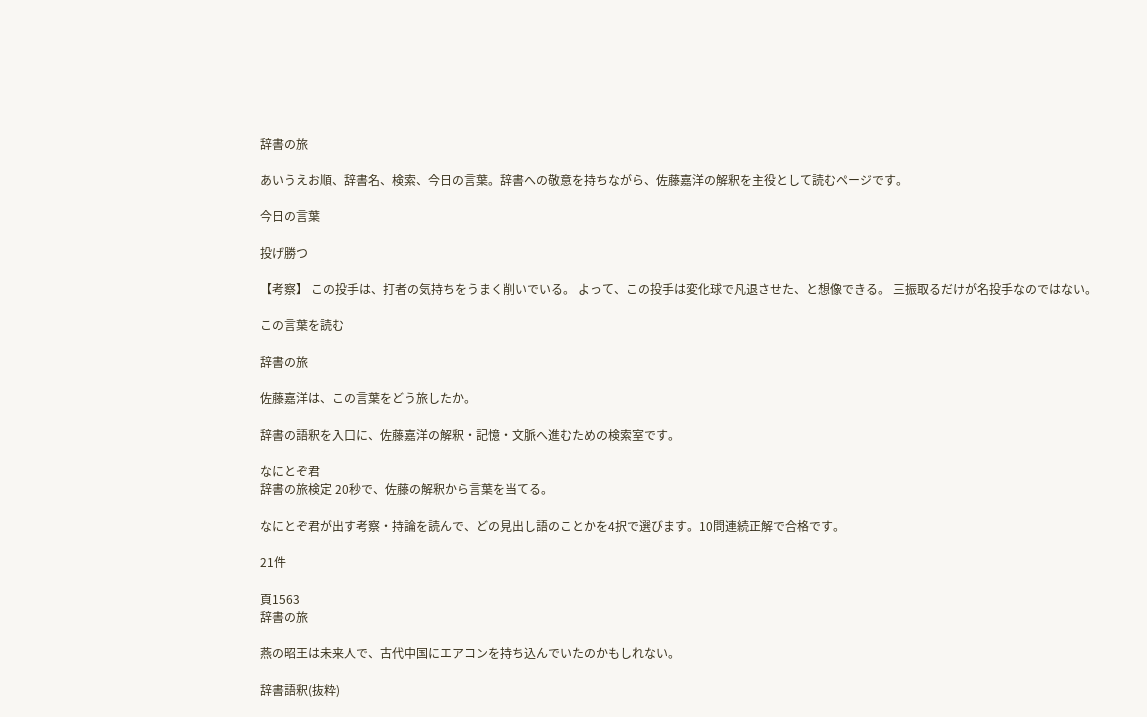辞書の旅

あいうえお順、辞書名、検索、今日の言葉。辞書への敬意を持ちながら、佐藤嘉洋の解釈を主役として読むページです。

今日の言葉

投げ勝つ

【考察】 この投手は、打者の気持ちをうまく削いでいる。 よって、この投手は変化球で凡退させた、と想像できる。 三振取るだけが名投手なのではない。

この言葉を読む

辞書の旅

佐藤嘉洋は、この言葉をどう旅したか。

辞書の語釈を入口に、佐藤嘉洋の解釈・記憶・文脈へ進むための検索室です。

なにとぞ君
辞書の旅検定 20秒で、佐藤の解釈から言葉を当てる。

なにとぞ君が出す考察・持論を読んで、どの見出し語のことかを4択で選びます。10問連続正解で合格です。

21件

頁1563
辞書の旅

燕の昭王は未来人で、古代中国にエアコンを持ち込んでいたのかもしれない。

辞書語釈(抜粋)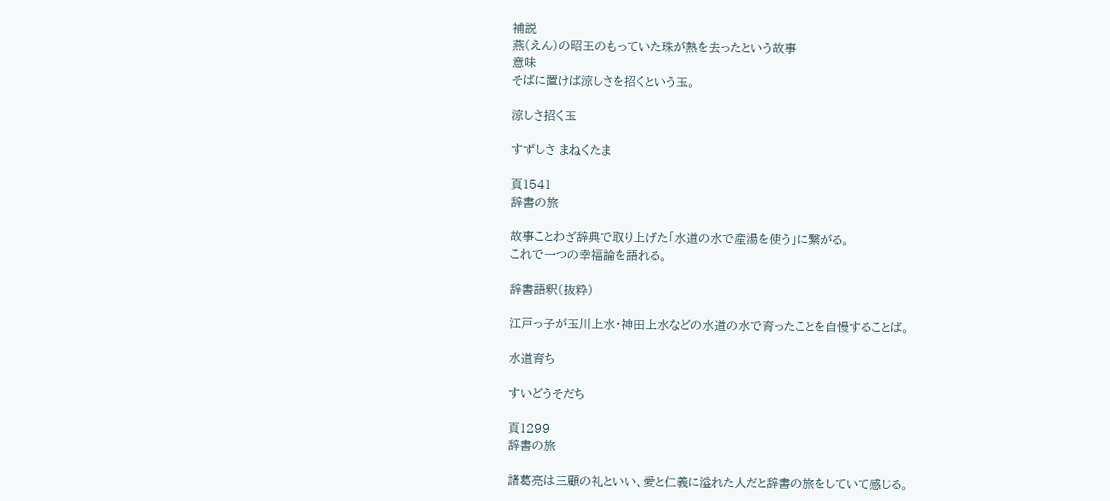補説
燕(えん)の昭王のもっていた珠が熱を去ったという故事
意味
そばに置けば涼しさを招くという玉。

涼しさ招く玉

すずしさ まねくたま

頁1541
辞書の旅

故事ことわざ辞典で取り上げた「水道の水で産湯を使う」に繋がる。
これで一つの幸福論を語れる。

辞書語釈(抜粋)

江戸っ子が玉川上水・神田上水などの水道の水で育ったことを自慢することば。

水道育ち

すいどうそだち

頁1299
辞書の旅

諸葛亮は三顧の礼といい、愛と仁義に溢れた人だと辞書の旅をしていて感じる。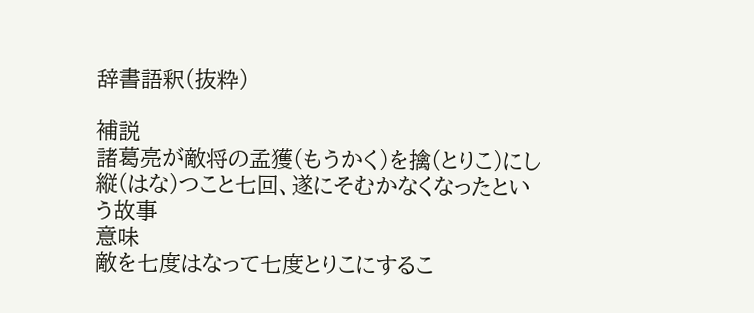辞書語釈(抜粋)

補説
諸葛亮が敵将の孟獲(もうかく)を擒(とりこ)にし縦(はな)つこと七回、遂にそむかなくなったという故事
意味
敵を七度はなって七度とりこにするこ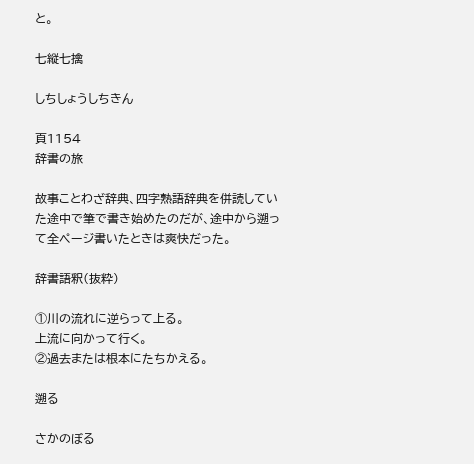と。

七縦七擒

しちしょうしちきん

頁1154
辞書の旅

故事ことわざ辞典、四字熟語辞典を併読していた途中で筆で書き始めたのだが、途中から遡って全ページ書いたときは爽快だった。

辞書語釈(抜粋)

①川の流れに逆らって上る。
上流に向かって行く。
②過去または根本にたちかえる。

遡る

さかのぼる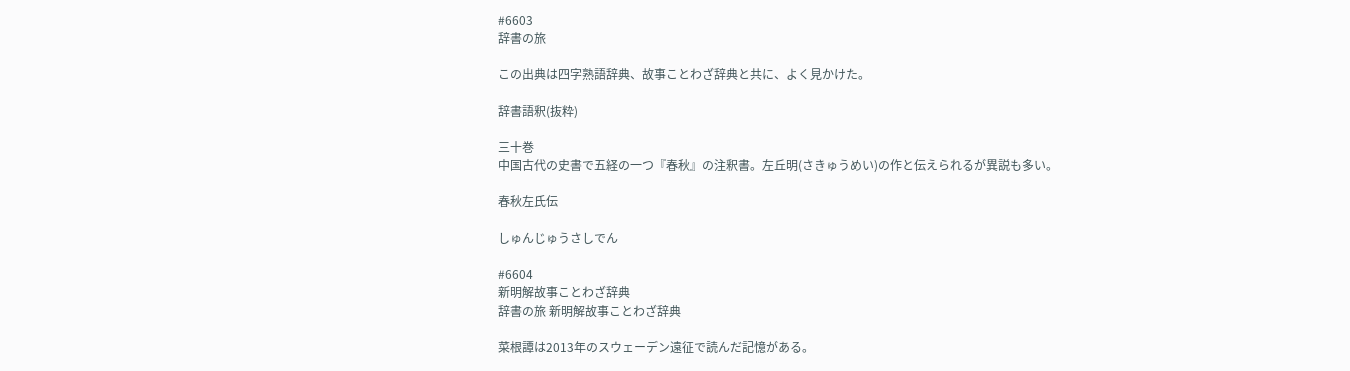#6603
辞書の旅

この出典は四字熟語辞典、故事ことわざ辞典と共に、よく見かけた。

辞書語釈(抜粋)

三十巻
中国古代の史書で五経の一つ『春秋』の注釈書。左丘明(さきゅうめい)の作と伝えられるが異説も多い。

春秋左氏伝

しゅんじゅうさしでん

#6604
新明解故事ことわざ辞典
辞書の旅 新明解故事ことわざ辞典

菜根譚は2013年のスウェーデン遠征で読んだ記憶がある。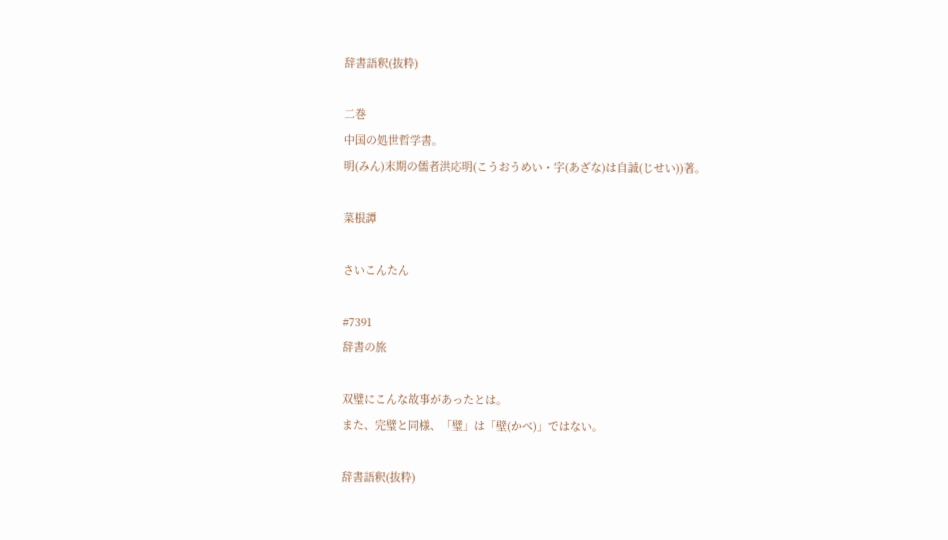辞書語釈(抜粋)

二巻
中国の処世哲学書。
明(みん)末期の儒者洪応明(こうおうめい・字(あざな)は自誠(じせい))著。

菜根譚

さいこんたん

#7391
辞書の旅

双璧にこんな故事があったとは。
また、完璧と同様、「璧」は「壁(かべ)」ではない。

辞書語釈(抜粋)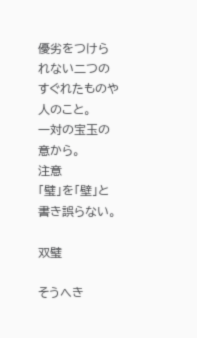優劣をつけられない二つのすぐれたものや人のこと。
一対の宝玉の意から。
注意
「璧」を「壁」と書き誤らない。

双璧

そうへき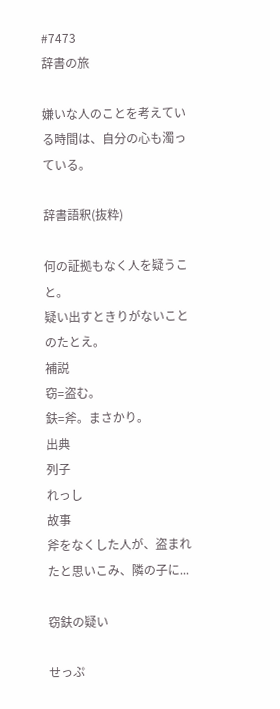#7473
辞書の旅

嫌いな人のことを考えている時間は、自分の心も濁っている。

辞書語釈(抜粋)

何の証拠もなく人を疑うこと。
疑い出すときりがないことのたとえ。
補説
窃=盗む。
鈇=斧。まさかり。
出典
列子
れっし
故事
斧をなくした人が、盗まれたと思いこみ、隣の子に...

窃鈇の疑い

せっぷ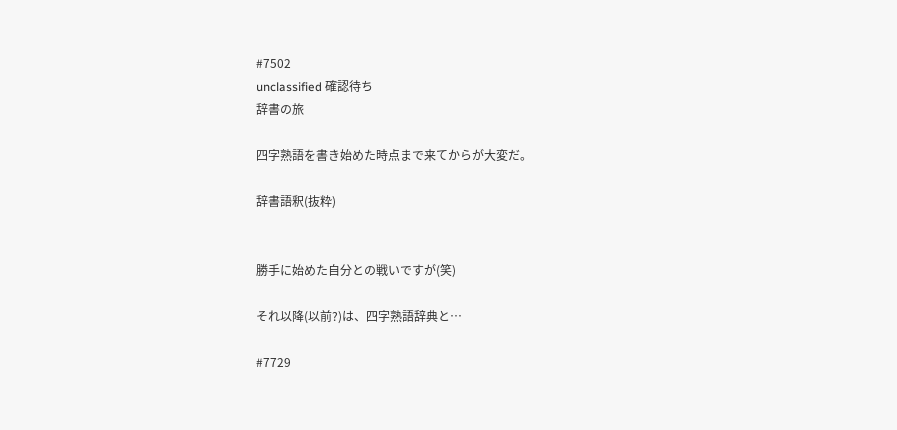#7502
unclassified 確認待ち
辞書の旅

四字熟語を書き始めた時点まで来てからが大変だ。

辞書語釈(抜粋)


勝手に始めた自分との戦いですが(笑)

それ以降(以前?)は、四字熟語辞典と…

#7729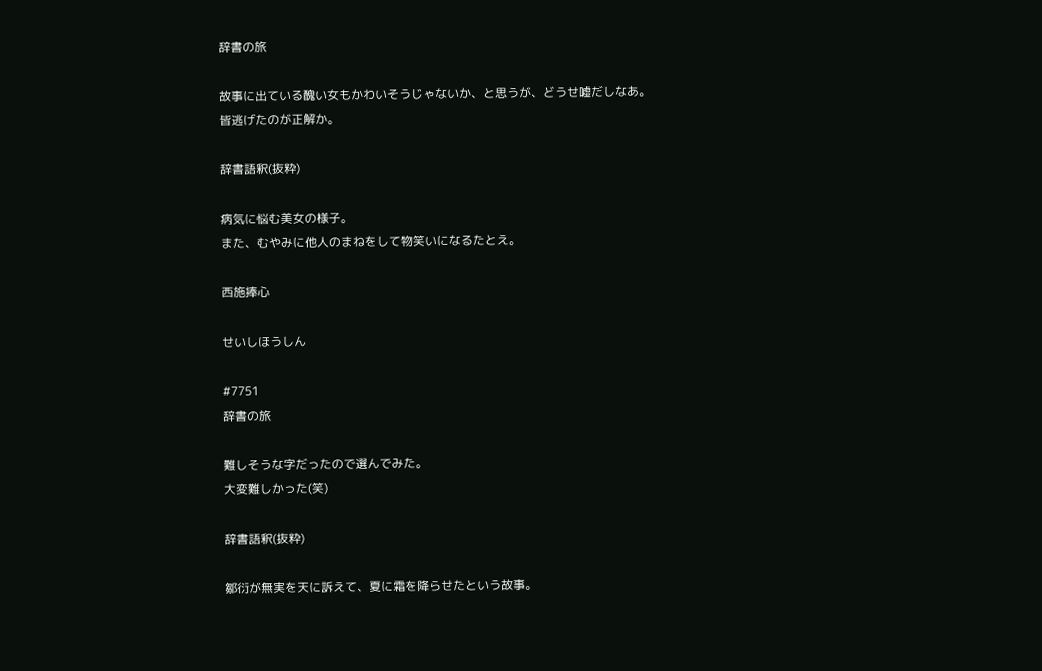辞書の旅

故事に出ている醜い女もかわいそうじゃないか、と思うが、どうせ嘘だしなあ。
皆逃げたのが正解か。

辞書語釈(抜粋)

病気に悩む美女の様子。
また、むやみに他人のまねをして物笑いになるたとえ。

西施捧心

せいしほうしん

#7751
辞書の旅

難しそうな字だったので選んでみた。
大変難しかった(笑)

辞書語釈(抜粋)

鄒衍が無実を天に訴えて、夏に霜を降らせたという故事。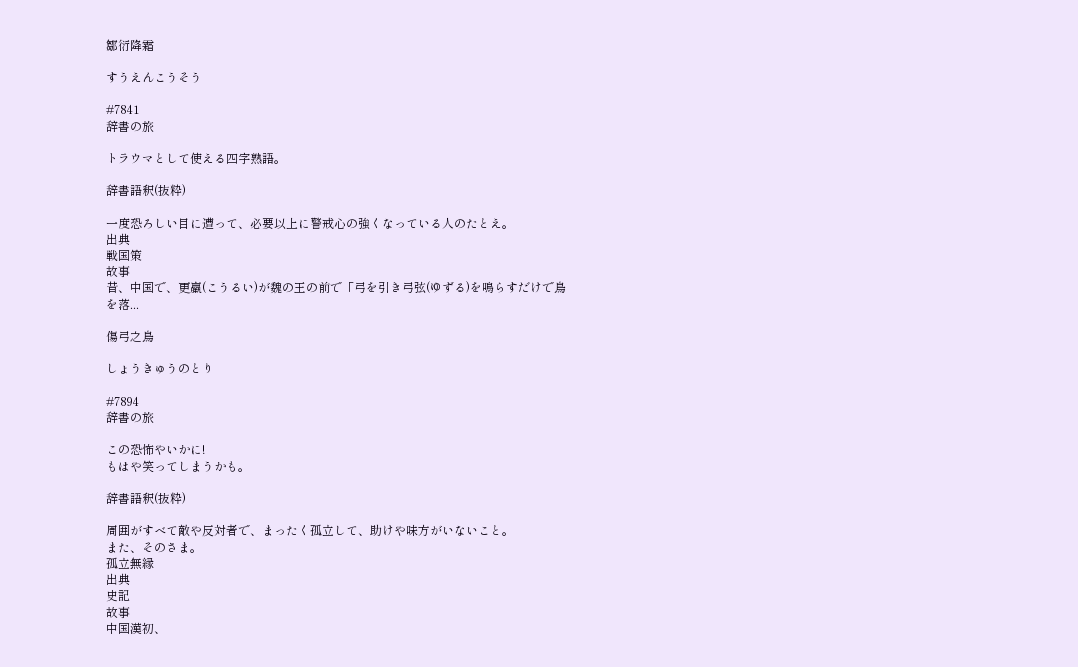鄒衍降霜

すうえんこうそう

#7841
辞書の旅

トラウマとして使える四字熟語。

辞書語釈(抜粋)

一度恐ろしい目に遭って、必要以上に警戒心の強くなっている人のたとえ。
出典
戦国策
故事
昔、中国で、更羸(こうるい)が魏の王の前で「弓を引き弓弦(ゆずる)を鳴らすだけで鳥を落...

傷弓之鳥

しょうきゅうのとり

#7894
辞書の旅

この恐怖やいかに!
もはや笑ってしまうかも。

辞書語釈(抜粋)

周囲がすべて敵や反対者で、まったく孤立して、助けや味方がいないこと。
また、そのさま。
孤立無縁
出典
史記
故事
中国漢初、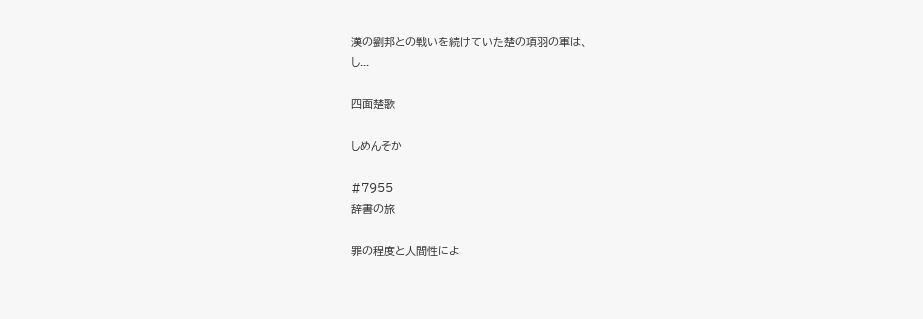漢の劉邦との戦いを続けていた楚の項羽の軍は、
し...

四面楚歌

しめんそか

#7955
辞書の旅

罪の程度と人間性によ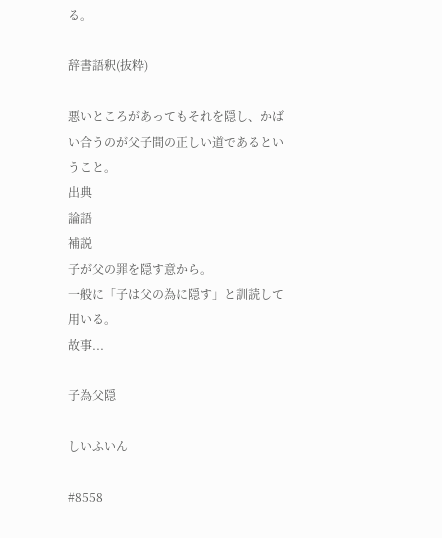る。

辞書語釈(抜粋)

悪いところがあってもそれを隠し、かばい合うのが父子間の正しい道であるということ。
出典
論語
補説
子が父の罪を隠す意から。
一般に「子は父の為に隠す」と訓読して用いる。
故事...

子為父隠

しいふいん

#8558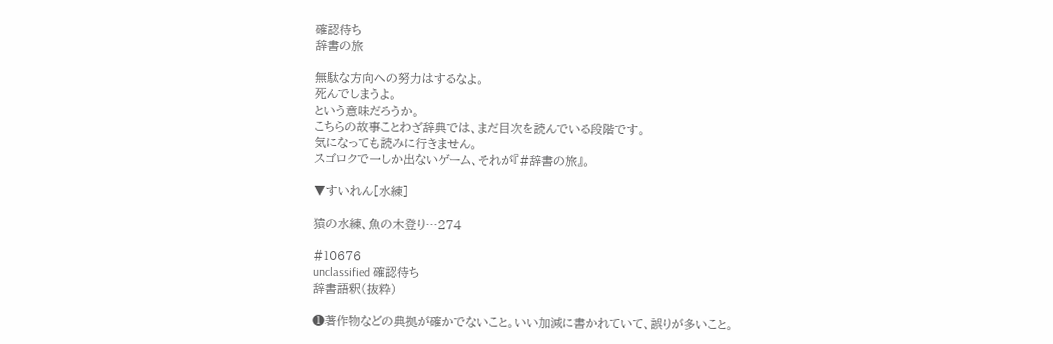確認待ち
辞書の旅

無駄な方向への努力はするなよ。
死んでしまうよ。
という意味だろうか。
こちらの故事ことわざ辞典では、まだ目次を読んでいる段階です。
気になっても読みに行きません。
スゴロクで一しか出ないゲーム、それが『#辞書の旅』。

▼すいれん[水練]

猿の水練、魚の木登り…274

#10676
unclassified 確認待ち
辞書語釈(抜粋)

❶著作物などの典拠が確かでないこと。いい加減に書かれていて、誤りが多いこと。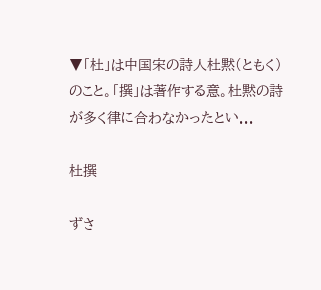▼「杜」は中国宋の詩人杜黙(ともく)のこと。「撰」は著作する意。杜黙の詩が多く律に合わなかったとい...

杜撰

ずさ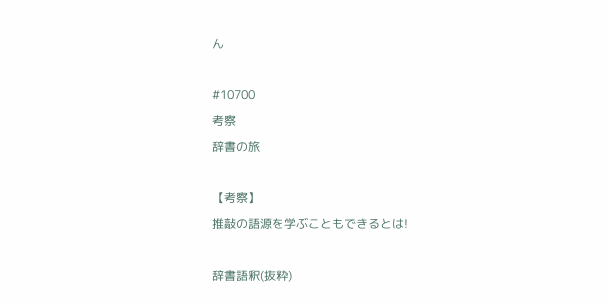ん

#10700
考察
辞書の旅

【考察】
推敲の語源を学ぶこともできるとは!

辞書語釈(抜粋)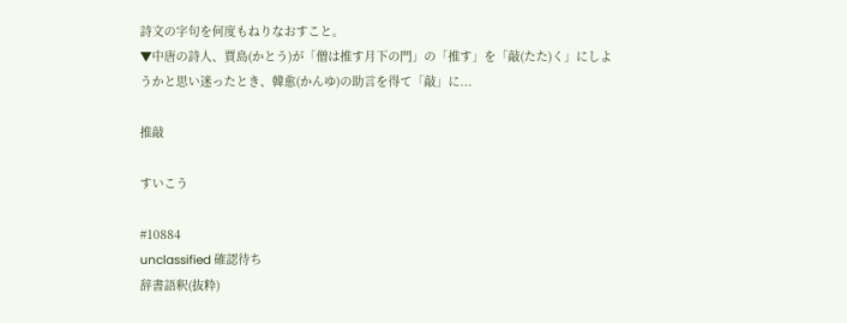詩文の字句を何度もねりなおすこと。
▼中唐の詩人、賈島(かとう)が「僧は推す月下の門」の「推す」を「敲(たた)く」にしようかと思い迷ったとき、韓愈(かんゆ)の助言を得て「敲」に...

推敲

すいこう

#10884
unclassified 確認待ち
辞書語釈(抜粋)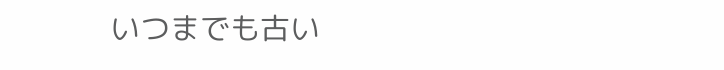いつまでも古い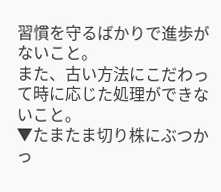習慣を守るばかりで進歩がないこと。
また、古い方法にこだわって時に応じた処理ができないこと。
▼たまたま切り株にぶつかっ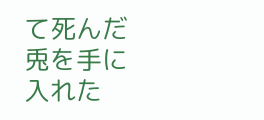て死んだ兎を手に入れた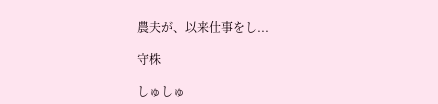農夫が、以来仕事をし...

守株

しゅしゅ